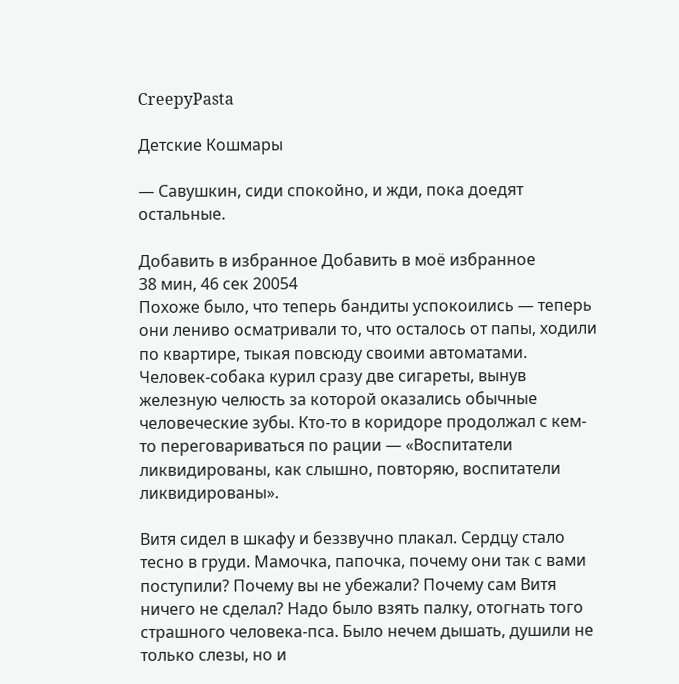CreepyPasta

Детские Кошмары

— Савушкин, сиди спокойно, и жди, пока доедят остальные.

Добавить в избранное Добавить в моё избранное
38 мин, 46 сек 20054
Похоже было, что теперь бандиты успокоились — теперь они лениво осматривали то, что осталось от папы, ходили по квартире, тыкая повсюду своими автоматами. Человек-собака курил сразу две сигареты, вынув железную челюсть за которой оказались обычные человеческие зубы. Кто-то в коридоре продолжал с кем-то переговариваться по рации — «Воспитатели ликвидированы, как слышно, повторяю, воспитатели ликвидированы».

Витя сидел в шкафу и беззвучно плакал. Сердцу стало тесно в груди. Мамочка, папочка, почему они так с вами поступили? Почему вы не убежали? Почему сам Витя ничего не сделал? Надо было взять палку, отогнать того страшного человека-пса. Было нечем дышать, душили не только слезы, но и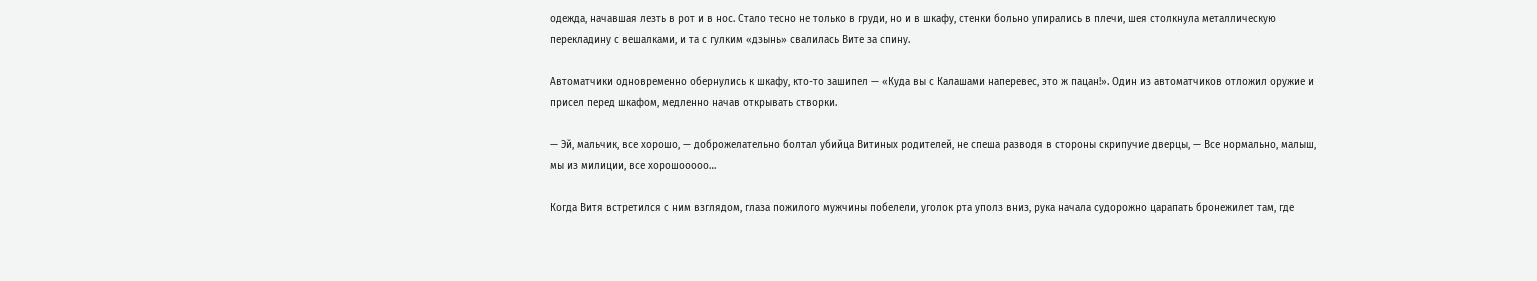одежда, начавшая лезть в рот и в нос. Стало тесно не только в груди, но и в шкафу, стенки больно упирались в плечи, шея столкнула металлическую перекладину с вешалками, и та с гулким «дзынь» свалилась Вите за спину.

Автоматчики одновременно обернулись к шкафу, кто-то зашипел — «Куда вы с Калашами наперевес, это ж пацан!». Один из автоматчиков отложил оружие и присел перед шкафом, медленно начав открывать створки.

— Эй, мальчик, все хорошо, — доброжелательно болтал убийца Витиных родителей, не спеша разводя в стороны скрипучие дверцы, — Все нормально, малыш, мы из милиции, все хорошооооо…

Когда Витя встретился с ним взглядом, глаза пожилого мужчины побелели, уголок рта уполз вниз, рука начала судорожно царапать бронежилет там, где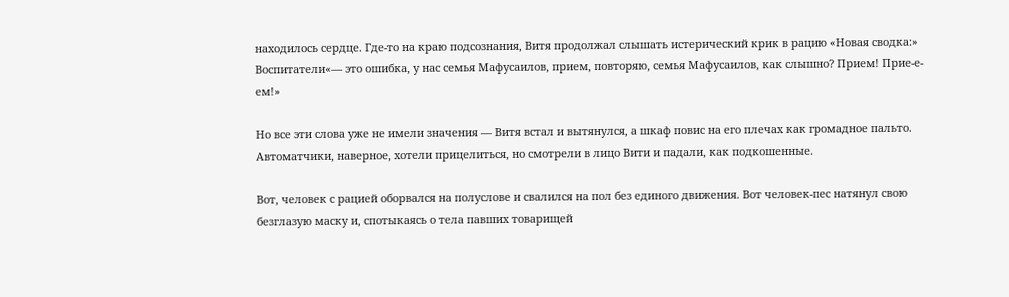находилось сердце. Где-то на краю подсознания, Витя продолжал слышать истерический крик в рацию «Новая сводка:» Воспитатели«— это ошибка, у нас семья Мафусаилов, прием, повторяю, семья Мафусаилов, как слышно? Прием! Прие-е-ем!»

Но все эти слова уже не имели значения — Витя встал и вытянулся, а шкаф повис на его плечах как громадное пальто. Автоматчики, наверное, хотели прицелиться, но смотрели в лицо Вити и падали, как подкошенные.

Вот, человек с рацией оборвался на полуслове и свалился на пол без единого движения. Вот человек-пес натянул свою безглазую маску и, спотыкаясь о тела павших товарищей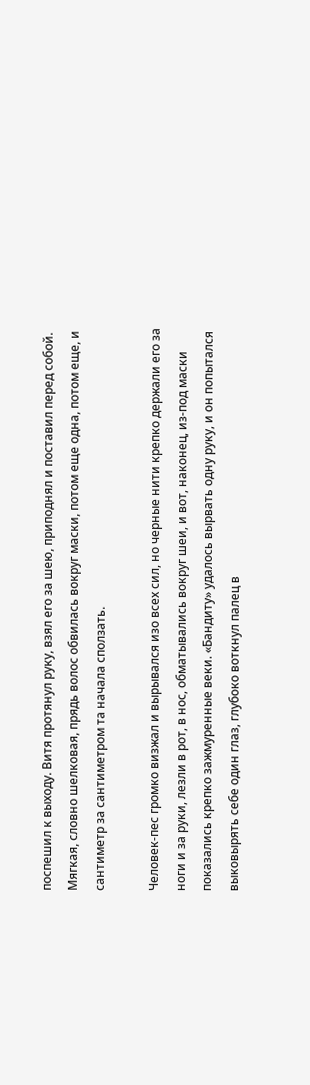поспешил к выходу. Витя протянул руку, взял его за шею, приподнял и поставил перед собой. Мягкая, словно шелковая, прядь волос обвилась вокруг маски, потом еще одна, потом еще, и сантиметр за сантиметром та начала сползать.

Человек-пес громко визжал и вырывался изо всех сил, но черные нити крепко держали его за ноги и за руки, лезли в рот, в нос, обматывались вокруг шеи, и вот, наконец, из-под маски показались крепко зажмуренные веки. «Бандиту» удалось вырвать одну руку, и он попытался выковырять себе один глаз, глубоко воткнул палец в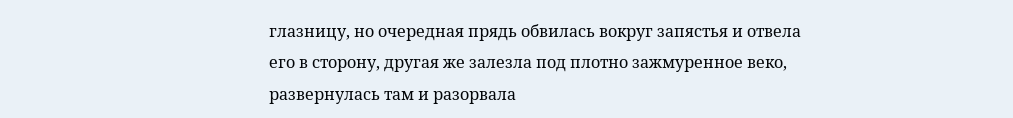глазницу, но очередная прядь обвилась вокруг запястья и отвела его в сторону, другая же залезла под плотно зажмуренное веко, развернулась там и разорвала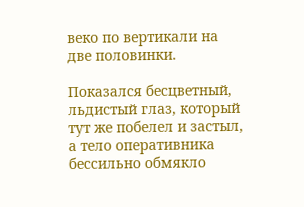веко по вертикали на две половинки.

Показался бесцветный, льдистый глаз, который тут же побелел и застыл, а тело оперативника бессильно обмякло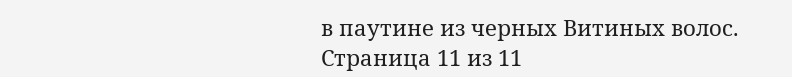в паутине из черных Витиных волос.
Страница 11 из 11